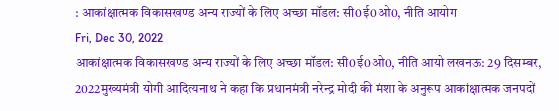: आकांक्षात्मक विकासखण्ड अन्य राज्यों के लिए अच्छा मॉडल: सी0ई0ओ0, नीति आयोग
Fri, Dec 30, 2022
आकांक्षात्मक विकासखण्ड अन्य राज्यों के लिए अच्छा मॉडल: सी0ई0ओ0, नीति आयो लखनऊ: 29 दिसम्बर, 2022मुख्यमंत्री योगी आदित्यनाथ ने कहा कि प्रधानमंत्री नरेन्द्र मोदी की मंशा के अनुरूप आकांक्षात्मक जनपदों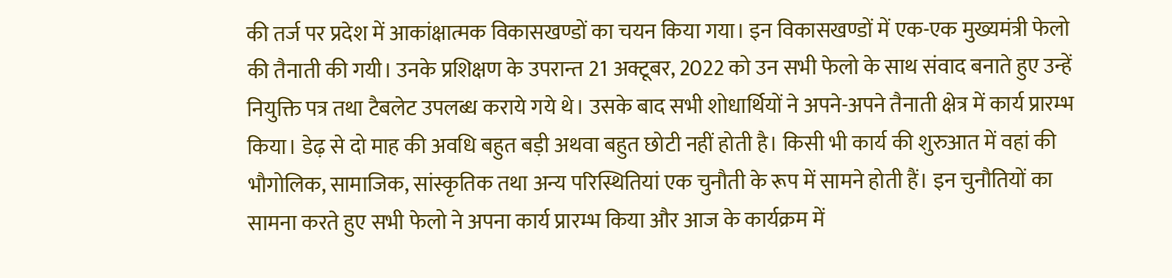की तर्ज पर प्रदेश में आकांक्षात्मक विकासखण्डों का चयन किया गया। इन विकासखण्डों में एक-एक मुख्यमंत्री फेलो की तैनाती की गयी। उनके प्रशिक्षण के उपरान्त 21 अक्टूबर, 2022 को उन सभी फेलो के साथ संवाद बनाते हुए उन्हें नियुक्ति पत्र तथा टैबलेट उपलब्ध कराये गये थे। उसके बाद सभी शोधार्थियों ने अपने-अपने तैनाती क्षेत्र में कार्य प्रारम्भ किया। डेढ़ से दो माह की अवधि बहुत बड़ी अथवा बहुत छोटी नहीं होती है। किसी भी कार्य की शुरुआत में वहां की भौगोलिक, सामाजिक, सांस्कृतिक तथा अन्य परिस्थितियां एक चुनौती के रूप में सामने होती हैं। इन चुनौतियों का सामना करते हुए सभी फेलो ने अपना कार्य प्रारम्भ किया और आज के कार्यक्रम में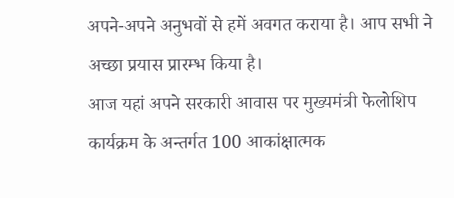अपने-अपने अनुभवों से हमें अवगत कराया है। आप सभी ने अच्छा प्रयास प्रारम्भ किया है।
आज यहां अपने सरकारी आवास पर मुख्यमंत्री फेलोशिप कार्यक्रम के अन्तर्गत 100 आकांक्षात्मक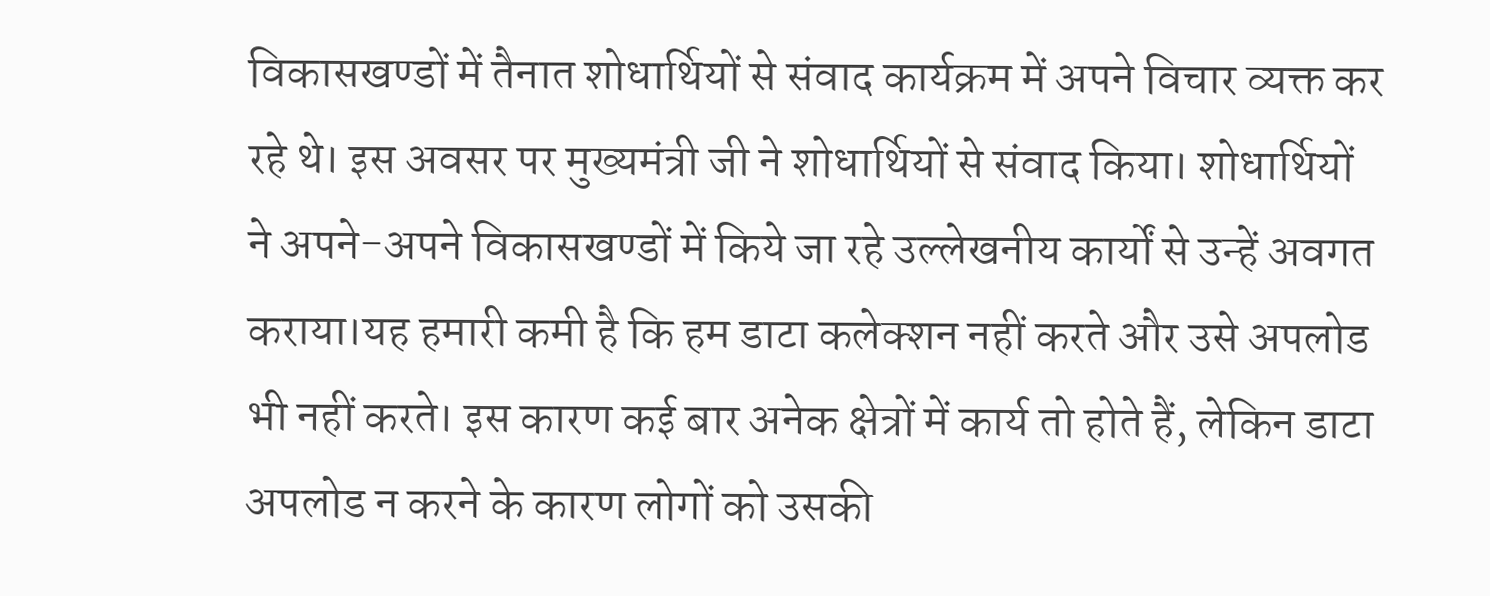विकासखण्डों में तैनात शोधार्थियों से संवाद कार्यक्रम में अपने विचार व्यक्त कर रहे थे। इस अवसर पर मुख्यमंत्री जी ने शोधार्थियों से संवाद किया। शोधार्थियों ने अपने-अपने विकासखण्डों में किये जा रहे उल्लेखनीय कार्यों से उन्हें अवगत कराया।यह हमारी कमी है कि हम डाटा कलेक्शन नहीं करते और उसे अपलोड भी नहीं करते। इस कारण कई बार अनेक क्षेत्रों में कार्य तो होते हैं, लेकिन डाटा अपलोड न करने के कारण लोगों को उसकी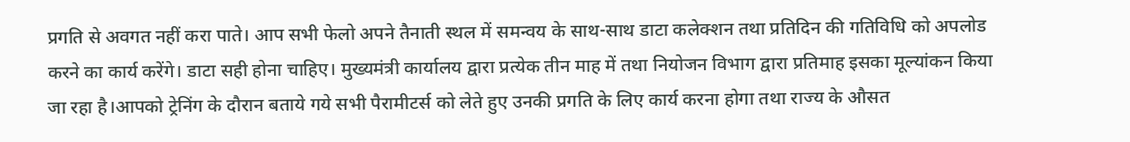प्रगति से अवगत नहीं करा पाते। आप सभी फेलो अपने तैनाती स्थल में समन्वय के साथ-साथ डाटा कलेक्शन तथा प्रतिदिन की गतिविधि को अपलोड करने का कार्य करेंगे। डाटा सही होना चाहिए। मुख्यमंत्री कार्यालय द्वारा प्रत्येक तीन माह में तथा नियोजन विभाग द्वारा प्रतिमाह इसका मूल्यांकन किया जा रहा है।आपको ट्रेनिंग के दौरान बताये गये सभी पैरामीटर्स को लेते हुए उनकी प्रगति के लिए कार्य करना होगा तथा राज्य के औसत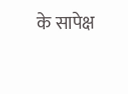के सापेक्ष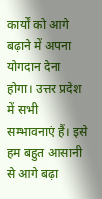कार्यों को आगे बढ़ाने में अपना योगदान देना होगा। उत्तर प्रदेश में सभी सम्भावनाएं हैं। इसे हम बहुत आसानी से आगे बढ़ा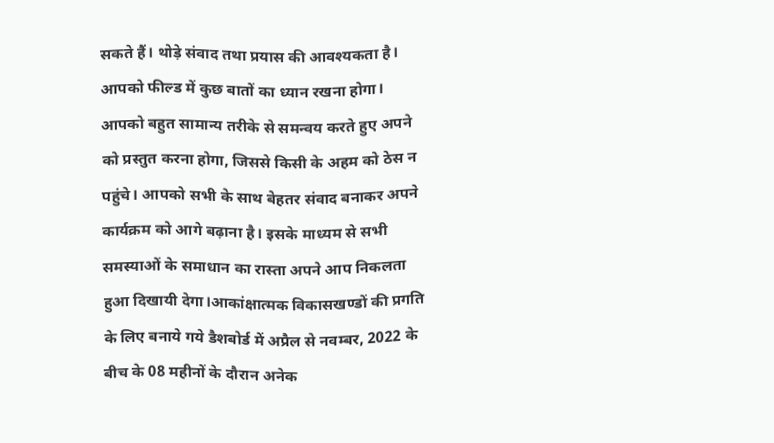सकते हैं। थोड़े संवाद तथा प्रयास की आवश्यकता है। आपको फील्ड में कुछ बातों का ध्यान रखना होगा। आपको बहुत सामान्य तरीके से समन्वय करते हुए अपने को प्रस्तुत करना होगा, जिससे किसी के अहम को ठेस न पहुंचे। आपको सभी के साथ बेहतर संवाद बनाकर अपने कार्यक्रम को आगे बढ़ाना है। इसके माध्यम से सभी समस्याओं के समाधान का रास्ता अपने आप निकलता हुआ दिखायी देगा।आकांक्षात्मक विकासखण्डों की प्रगति के लिए बनाये गये डैशबोर्ड में अप्रैल से नवम्बर, 2022 के बीच के 08 महीनों के दौरान अनेक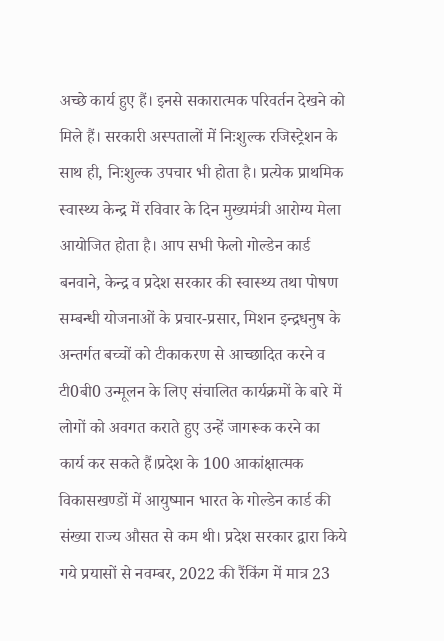अच्छे कार्य हुए हैं। इनसे सकारात्मक परिवर्तन देखने को मिले हैं। सरकारी अस्पतालों में निःशुल्क रजिस्ट्रेशन के साथ ही, निःशुल्क उपचार भी होता है। प्रत्येक प्राथमिक स्वास्थ्य केन्द्र में रविवार के दिन मुख्यमंत्री आरोग्य मेला आयोजित होता है। आप सभी फेलो गोल्डेन कार्ड बनवाने, केन्द्र व प्रदेश सरकार की स्वास्थ्य तथा पोषण सम्बन्धी योजनाओं के प्रचार-प्रसार, मिशन इन्द्रधनुष के अन्तर्गत बच्चों को टीकाकरण से आच्छादित करने व टी0बी0 उन्मूलन के लिए संचालित कार्यक्रमों के बारे में लोगों को अवगत कराते हुए उन्हें जागरूक करने का कार्य कर सकते हैं।प्रदेश के 100 आकांक्षात्मक विकासखण्डों में आयुष्मान भारत के गोल्डेन कार्ड की संख्या राज्य औसत से कम थी। प्रदेश सरकार द्वारा किये गये प्रयासों से नवम्बर, 2022 की रैंकिंग में मात्र 23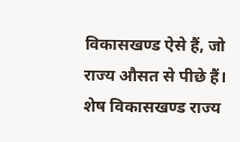विकासखण्ड ऐसे हैं, जो राज्य औसत से पीछे हैं। शेष विकासखण्ड राज्य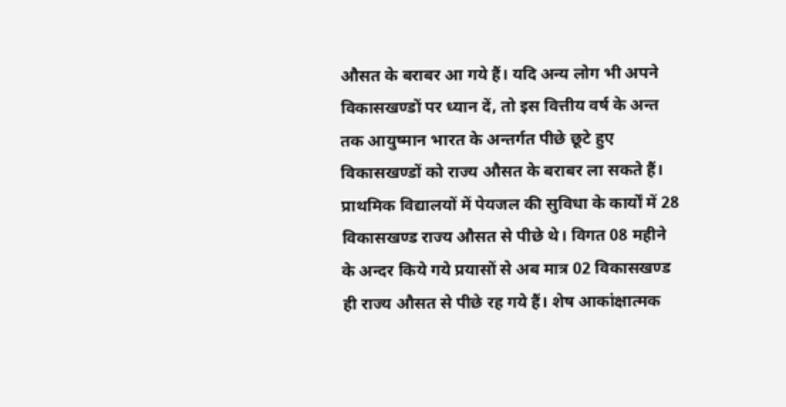औसत के बराबर आ गये हैं। यदि अन्य लोग भी अपने विकासखण्डों पर ध्यान दें, तो इस वित्तीय वर्ष के अन्त तक आयुष्मान भारत के अन्तर्गत पीछे छूटे हुए विकासखण्डों को राज्य औसत के बराबर ला सकते हैं। प्राथमिक विद्यालयों में पेयजल की सुविधा के कार्यों में 28 विकासखण्ड राज्य औसत से पीछे थे। विगत 08 महीने के अन्दर किये गये प्रयासों से अब मात्र 02 विकासखण्ड ही राज्य औसत से पीछे रह गये हैं। शेष आकांक्षात्मक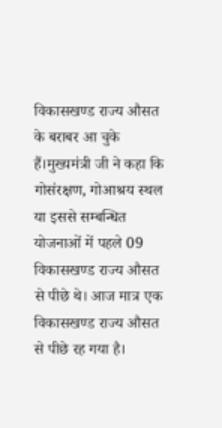विकासखण्ड राज्य औसत के बराबर आ चुके हैं।मुख्यमंत्री जी ने कहा कि गोसंरक्षण, गोआश्रय स्थल या इससे सम्बन्धित योजनाओं में पहले 09 विकासखण्ड राज्य औसत से पीछे थे। आज मात्र एक विकासखण्ड राज्य औसत से पीछे रह गया है।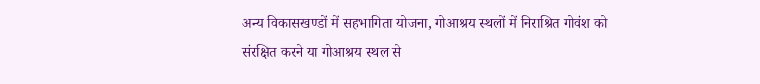अन्य विकासखण्डों में सहभागिता योजना, गोआश्रय स्थलों में निराश्रित गोवंश को संरक्षित करने या गोआश्रय स्थल से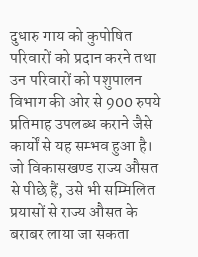दुधारु गाय को कुपोषित परिवारों को प्रदान करने तथा उन परिवारों को पशुपालन विभाग की ओर से 900 रुपये प्रतिमाह उपलब्ध कराने जैसे कार्यों से यह सम्भव हुआ है। जो विकासखण्ड राज्य औसत से पीछे हैं, उसे भी सम्मिलित प्रयासों से राज्य औसत के बराबर लाया जा सकता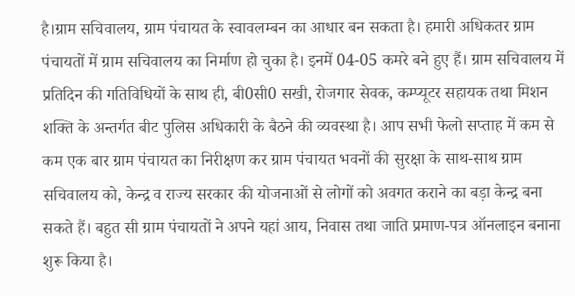है।ग्राम सचिवालय, ग्राम पंचायत के स्वावलम्बन का आधार बन सकता है। हमारी अधिकतर ग्राम पंचायतों में ग्राम सचिवालय का निर्माण हो चुका है। इनमें 04-05 कमरे बने हुए हैं। ग्राम सचिवालय में प्रतिदिन की गतिविधियों के साथ ही, बी0सी0 सखी, रोजगार सेवक, कम्प्यूटर सहायक तथा मिशन शक्ति के अन्तर्गत बीट पुलिस अधिकारी के बैठने की व्यवस्था है। आप सभी फेलो सप्ताह में कम से कम एक बार ग्राम पंचायत का निरीक्षण कर ग्राम पंचायत भवनों की सुरक्षा के साथ-साथ ग्राम सचिवालय को, केन्द्र व राज्य सरकार की योजनाओं से लोगों को अवगत कराने का बड़ा केन्द्र बना सकते हैं। बहुत सी ग्राम पंचायतों ने अपने यहां आय, निवास तथा जाति प्रमाण-पत्र ऑनलाइन बनाना शुरू किया है।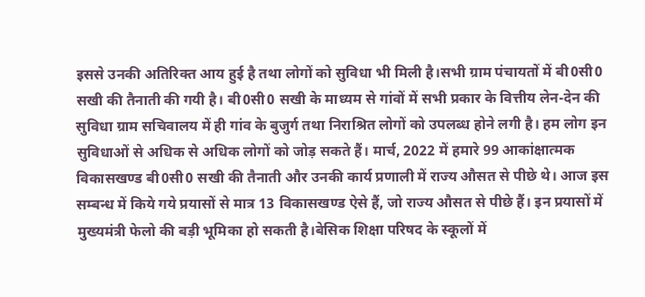इससे उनकी अतिरिक्त आय हुई है तथा लोगों को सुविधा भी मिली है।सभी ग्राम पंचायतों में बी0सी0 सखी की तैनाती की गयी है। बी0सी0 सखी के माध्यम से गांवों में सभी प्रकार के वित्तीय लेन-देन की सुविधा ग्राम सचिवालय में ही गांव के बुजुर्ग तथा निराश्रित लोगों को उपलब्ध होने लगी है। हम लोग इन सुविधाओं से अधिक से अधिक लोगों को जोड़ सकते हैं। मार्च, 2022 में हमारे 99 आकांक्षात्मक विकासखण्ड बी0सी0 सखी की तैनाती और उनकी कार्य प्रणाली में राज्य औसत से पीछे थे। आज इस सम्बन्ध में किये गये प्रयासों से मात्र 13 विकासखण्ड ऐसे हैं, जो राज्य औसत से पीछे हैं। इन प्रयासों में मुख्यमंत्री फेलो की बड़ी भूमिका हो सकती है।बेसिक शिक्षा परिषद के स्कूलों में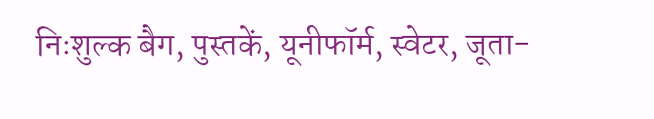निःशुल्क बैग, पुस्तकें, यूनीफॉर्म, स्वेटर, जूता-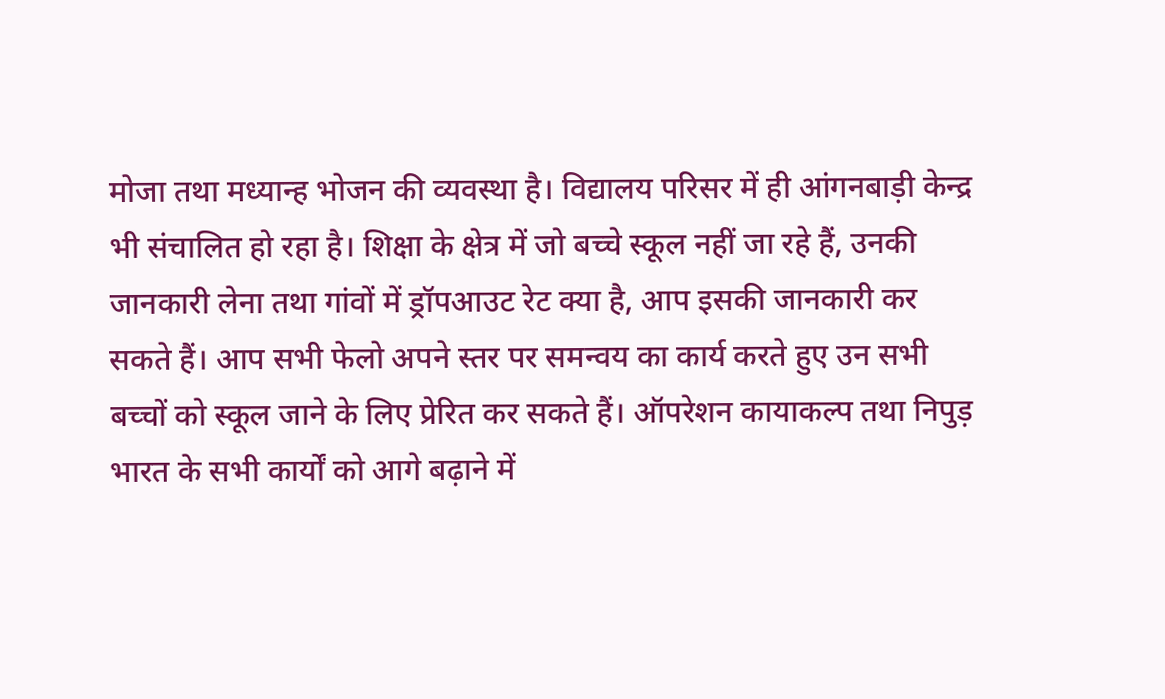मोजा तथा मध्यान्ह भोजन की व्यवस्था है। विद्यालय परिसर में ही आंगनबाड़ी केन्द्र भी संचालित हो रहा है। शिक्षा के क्षेत्र में जो बच्चे स्कूल नहीं जा रहे हैं, उनकी जानकारी लेना तथा गांवों में ड्रॉपआउट रेट क्या है, आप इसकी जानकारी कर सकते हैं। आप सभी फेलो अपने स्तर पर समन्वय का कार्य करते हुए उन सभी बच्चों को स्कूल जाने के लिए प्रेरित कर सकते हैं। ऑपरेशन कायाकल्प तथा निपुड़ भारत के सभी कार्यों को आगे बढ़ाने में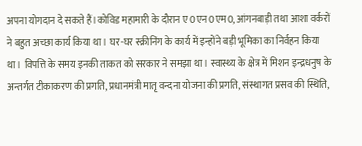अपना योगदान दे सकते हैं।कोविड महामारी के दौरान ए0एन0एम0, आंगनबाड़ी तथा आशा वर्करों ने बहुत अच्छा कार्य किया था। घर-घर स्क्रीनिंग के कार्य में इन्होंने बड़ी भूमिका का निर्वहन किया था। विपत्ति के समय इनकी ताकत को सरकार ने समझा था। स्वास्थ्य के क्षेत्र में मिशन इन्द्रधनुष के अन्तर्गत टीकाकरण की प्रगति, प्रधानमंत्री मातृ वन्दना योजना की प्रगति, संस्थागत प्रसव की स्थिति,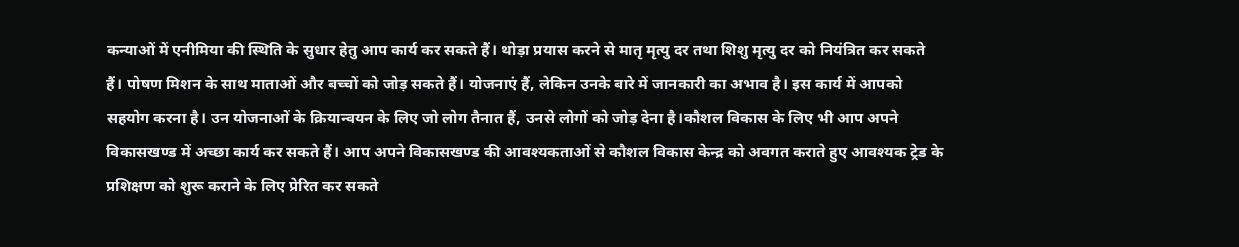कन्याओं में एनीमिया की स्थिति के सुधार हेतु आप कार्य कर सकते हैं। थोड़ा प्रयास करने से मातृ मृत्यु दर तथा शिशु मृत्यु दर को नियंत्रित कर सकते हैं। पोषण मिशन के साथ माताओं और बच्चों को जोड़ सकते हैं। योजनाएं हैं, लेकिन उनके बारे में जानकारी का अभाव है। इस कार्य में आपको सहयोग करना है। उन योजनाओं के क्रियान्वयन के लिए जो लोग तैनात हैं, उनसे लोगों को जोड़ देना है।कौशल विकास के लिए भी आप अपने विकासखण्ड में अच्छा कार्य कर सकते हैं। आप अपने विकासखण्ड की आवश्यकताओं से कौशल विकास केन्द्र को अवगत कराते हुए आवश्यक ट्रेड के प्रशिक्षण को शुरू कराने के लिए प्रेरित कर सकते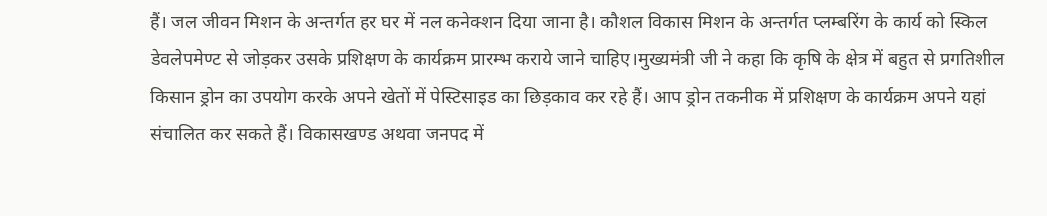हैं। जल जीवन मिशन के अन्तर्गत हर घर में नल कनेक्शन दिया जाना है। कौशल विकास मिशन के अन्तर्गत प्लम्बरिंग के कार्य को स्किल डेवलेपमेण्ट से जोड़कर उसके प्रशिक्षण के कार्यक्रम प्रारम्भ कराये जाने चाहिए।मुख्यमंत्री जी ने कहा कि कृषि के क्षेत्र में बहुत से प्रगतिशील किसान ड्रोन का उपयोग करके अपने खेतों में पेस्टिसाइड का छिड़काव कर रहे हैं। आप ड्रोन तकनीक में प्रशिक्षण के कार्यक्रम अपने यहां संचालित कर सकते हैं। विकासखण्ड अथवा जनपद में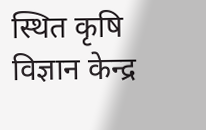स्थित कृषि विज्ञान केन्द्र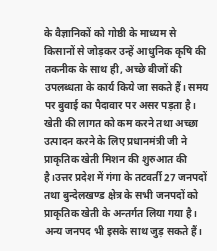के वैज्ञानिकों को गोष्ठी के माध्यम से किसानों से जोड़कर उन्हें आधुनिक कृषि की तकनीक के साथ ही, अच्छे बीजों की उपलब्धता के कार्य किये जा सकते हैं। समय पर बुवाई का पैदावार पर असर पड़ता है। खेती की लागत को कम करने तथा अच्छा उत्पादन करने के लिए प्रधानमंत्री जी ने प्राकृतिक खेती मिशन की शुरुआत की है।उत्तर प्रदेश में गंगा के तटवर्ती 27 जनपदों तथा बुन्देलखण्ड क्षेत्र के सभी जनपदों को प्राकृतिक खेती के अन्तर्गत लिया गया है। अन्य जनपद भी इसके साथ जुड़ सकते हैं।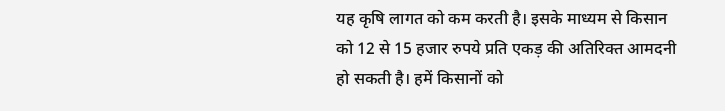यह कृषि लागत को कम करती है। इसके माध्यम से किसान को 12 से 15 हजार रुपये प्रति एकड़ की अतिरिक्त आमदनी हो सकती है। हमें किसानों को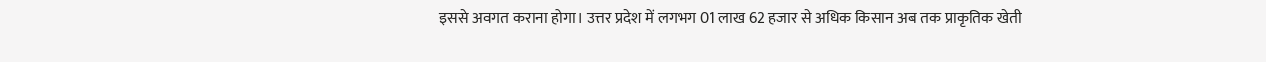इससे अवगत कराना होगा। उत्तर प्रदेश में लगभग 01 लाख 62 हजार से अधिक किसान अब तक प्राकृतिक खेती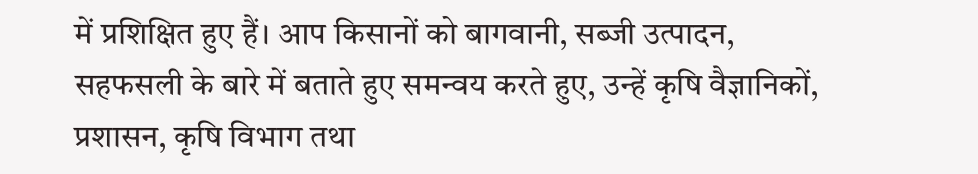में प्रशिक्षित हुए हैं। आप किसानों को बागवानी, सब्जी उत्पादन, सहफसली के बारे में बताते हुए समन्वय करते हुए, उन्हें कृषि वैज्ञानिकों, प्रशासन, कृषि विभाग तथा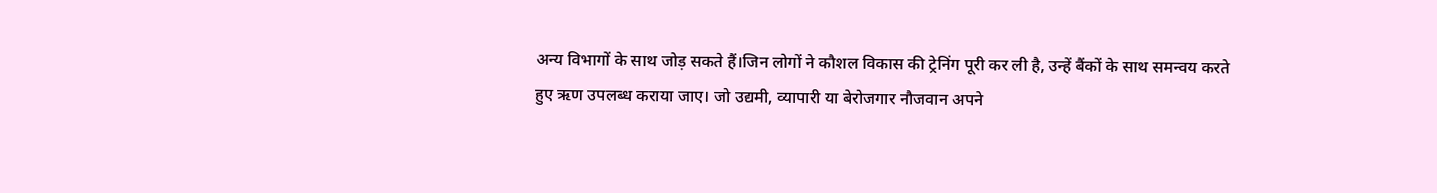अन्य विभागों के साथ जोड़ सकते हैं।जिन लोगों ने कौशल विकास की ट्रेनिंग पूरी कर ली है, उन्हें बैंकों के साथ समन्वय करते हुए ऋण उपलब्ध कराया जाए। जो उद्यमी, व्यापारी या बेरोजगार नौजवान अपने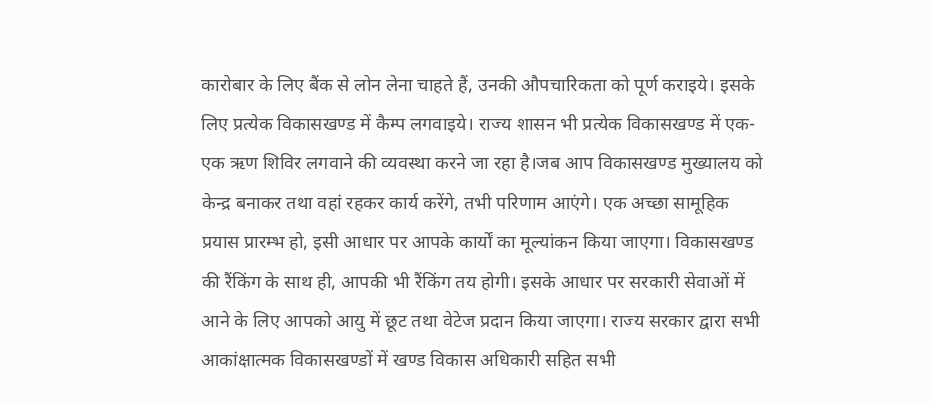कारोबार के लिए बैंक से लोन लेना चाहते हैं, उनकी औपचारिकता को पूर्ण कराइये। इसके लिए प्रत्येक विकासखण्ड में कैम्प लगवाइये। राज्य शासन भी प्रत्येक विकासखण्ड में एक-एक ऋण शिविर लगवाने की व्यवस्था करने जा रहा है।जब आप विकासखण्ड मुख्यालय को केन्द्र बनाकर तथा वहां रहकर कार्य करेंगे, तभी परिणाम आएंगे। एक अच्छा सामूहिक प्रयास प्रारम्भ हो, इसी आधार पर आपके कार्यों का मूल्यांकन किया जाएगा। विकासखण्ड की रैंकिंग के साथ ही, आपकी भी रैंकिंग तय होगी। इसके आधार पर सरकारी सेवाओं में आने के लिए आपको आयु में छूट तथा वेटेज प्रदान किया जाएगा। राज्य सरकार द्वारा सभी आकांक्षात्मक विकासखण्डों में खण्ड विकास अधिकारी सहित सभी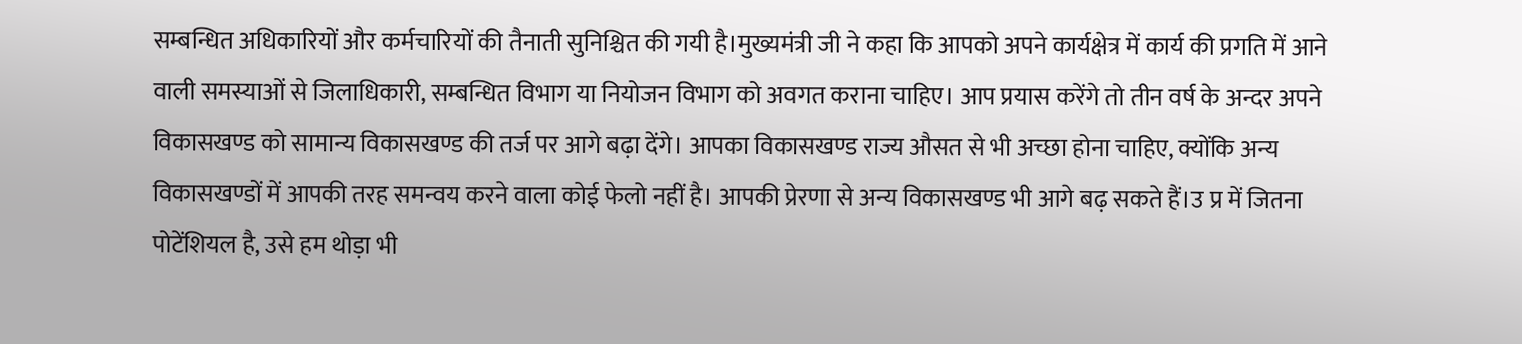सम्बन्धित अधिकारियों और कर्मचारियों की तैनाती सुनिश्चित की गयी है।मुख्यमंत्री जी ने कहा कि आपको अपने कार्यक्षेत्र में कार्य की प्रगति में आने वाली समस्याओं से जिलाधिकारी, सम्बन्धित विभाग या नियोजन विभाग को अवगत कराना चाहिए। आप प्रयास करेंगे तो तीन वर्ष के अन्दर अपने विकासखण्ड को सामान्य विकासखण्ड की तर्ज पर आगे बढ़ा देंगे। आपका विकासखण्ड राज्य औसत से भी अच्छा होना चाहिए, क्योंकि अन्य विकासखण्डों में आपकी तरह समन्वय करने वाला कोई फेलो नहीं है। आपकी प्रेरणा से अन्य विकासखण्ड भी आगे बढ़ सकते हैं।उ प्र में जितना पोटेंशियल है, उसे हम थोड़ा भी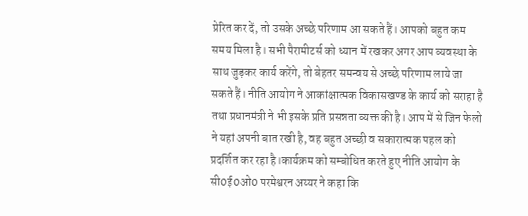प्रेरित कर दें, तो उसके अच्छे परिणाम आ सकते हैं। आपको बहुत कम समय मिला है। सभी पैरामीटर्स को ध्यान में रखकर अगर आप व्यवस्था के साथ जुड़कर कार्य करेंगे, तो बेहतर समन्वय से अच्छे परिणाम लाये जा सकते हैं। नीति आयोग ने आकांक्षात्मक विकासखण्ड के कार्य को सराहा है तथा प्रधानमंत्री ने भी इसके प्रति प्रसन्नता व्यक्त की है। आप में से जिन फेलो ने यहां अपनी बात रखी है, वह बहुत अच्छी व सकारात्मक पहल को प्रदर्शित कर रहा है।कार्यक्रम को सम्बोधित करते हुए नीति आयोग के सी0ई0ओ0 परमेश्वरन अय्यर ने कहा कि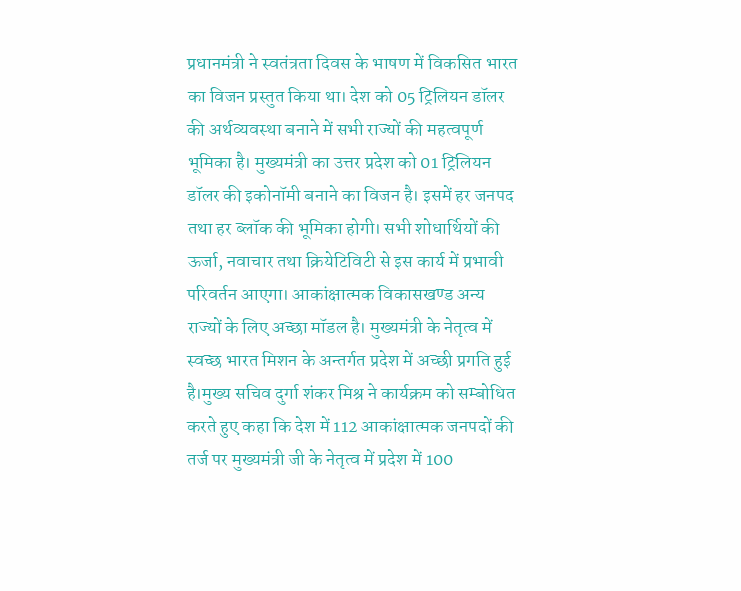प्रधानमंत्री ने स्वतंत्रता दिवस के भाषण में विकसित भारत का विजन प्रस्तुत किया था। देश को 05 ट्रिलियन डॉलर की अर्थव्यवस्था बनाने में सभी राज्यों की महत्वपूर्ण भूमिका है। मुख्यमंत्री का उत्तर प्रदेश को 01 ट्रिलियन डॉलर की इकोनॉमी बनाने का विजन है। इसमें हर जनपद तथा हर ब्लॉक की भूमिका होगी। सभी शोधार्थियों की ऊर्जा, नवाचार तथा क्रियेटिविटी से इस कार्य में प्रभावी परिवर्तन आएगा। आकांक्षात्मक विकासखण्ड अन्य राज्यों के लिए अच्छा मॉडल है। मुख्यमंत्री के नेतृत्व में स्वच्छ भारत मिशन के अन्तर्गत प्रदेश में अच्छी प्रगति हुई है।मुख्य सचिव दुर्गा शंकर मिश्र ने कार्यक्रम को सम्बोधित करते हुए कहा कि देश में 112 आकांक्षात्मक जनपदों की तर्ज पर मुख्यमंत्री जी के नेतृत्व में प्रदेश में 100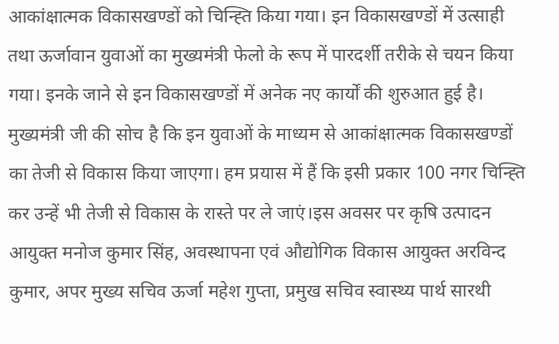आकांक्षात्मक विकासखण्डों को चिन्ह्ति किया गया। इन विकासखण्डों में उत्साही तथा ऊर्जावान युवाओं का मुख्यमंत्री फेलो के रूप में पारदर्शी तरीके से चयन किया गया। इनके जाने से इन विकासखण्डों में अनेक नए कार्यों की शुरुआत हुई है। मुख्यमंत्री जी की सोच है कि इन युवाओं के माध्यम से आकांक्षात्मक विकासखण्डों का तेजी से विकास किया जाएगा। हम प्रयास में हैं कि इसी प्रकार 100 नगर चिन्ह्ति कर उन्हें भी तेजी से विकास के रास्ते पर ले जाएं।इस अवसर पर कृषि उत्पादन आयुक्त मनोज कुमार सिंह, अवस्थापना एवं औद्योगिक विकास आयुक्त अरविन्द कुमार, अपर मुख्य सचिव ऊर्जा महेश गुप्ता, प्रमुख सचिव स्वास्थ्य पार्थ सारथी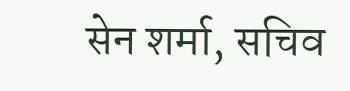सेन शर्मा, सचिव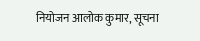नियोजन आलोक कुमार, सूचना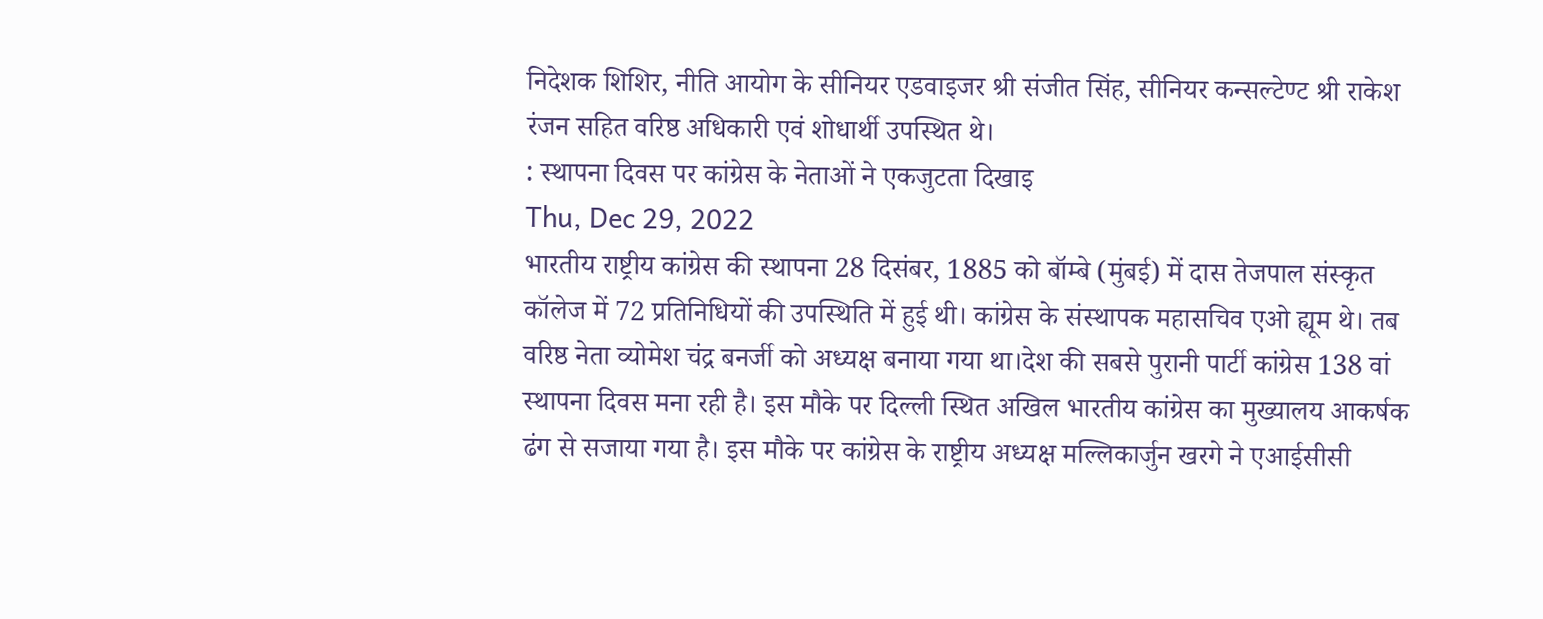निदेशक शिशिर, नीति आयोग के सीनियर एडवाइजर श्री संजीत सिंह, सीनियर कन्सल्टेण्ट श्री राकेश रंजन सहित वरिष्ठ अधिकारी एवं शोधार्थी उपस्थित थे।
: स्थापना दिवस पर कांग्रेस के नेताओं ने एकजुटता दिखाइ
Thu, Dec 29, 2022
भारतीय राष्ट्रीय कांग्रेस की स्थापना 28 दिसंबर, 1885 को बॉम्बे (मुंबई) में दास तेजपाल संस्कृत कॉलेज में 72 प्रतिनिधियों की उपस्थिति में हुई थी। कांग्रेस के संस्थापक महासचिव एओ ह्यूम थे। तब वरिष्ठ नेता व्योमेश चंद्र बनर्जी को अध्यक्ष बनाया गया था।देश की सबसे पुरानी पार्टी कांग्रेस 138 वां स्थापना दिवस मना रही है। इस मौके पर दिल्ली स्थित अखिल भारतीय कांग्रेस का मुख्यालय आकर्षक ढंग से सजाया गया है। इस मौके पर कांग्रेस के राष्ट्रीय अध्यक्ष मल्लिकार्जुन खरगे ने एआईसीसी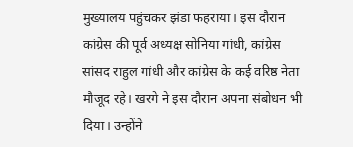मुख्यालय पहुंचकर झंडा फहराया। इस दौरान कांग्रेस की पूर्व अध्यक्ष सोनिया गांधी, कांग्रेस सांसद राहुल गांधी और कांग्रेस के कई वरिष्ठ नेता मौजूद रहे। खरगे ने इस दौरान अपना संबोधन भी दिया। उन्होंने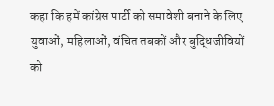कहा कि हमें कांग्रेस पार्टी को समावेशी बनाने के लिए युवाओं, महिलाओं, वंचित तबकों और बुद्धिजीवियों को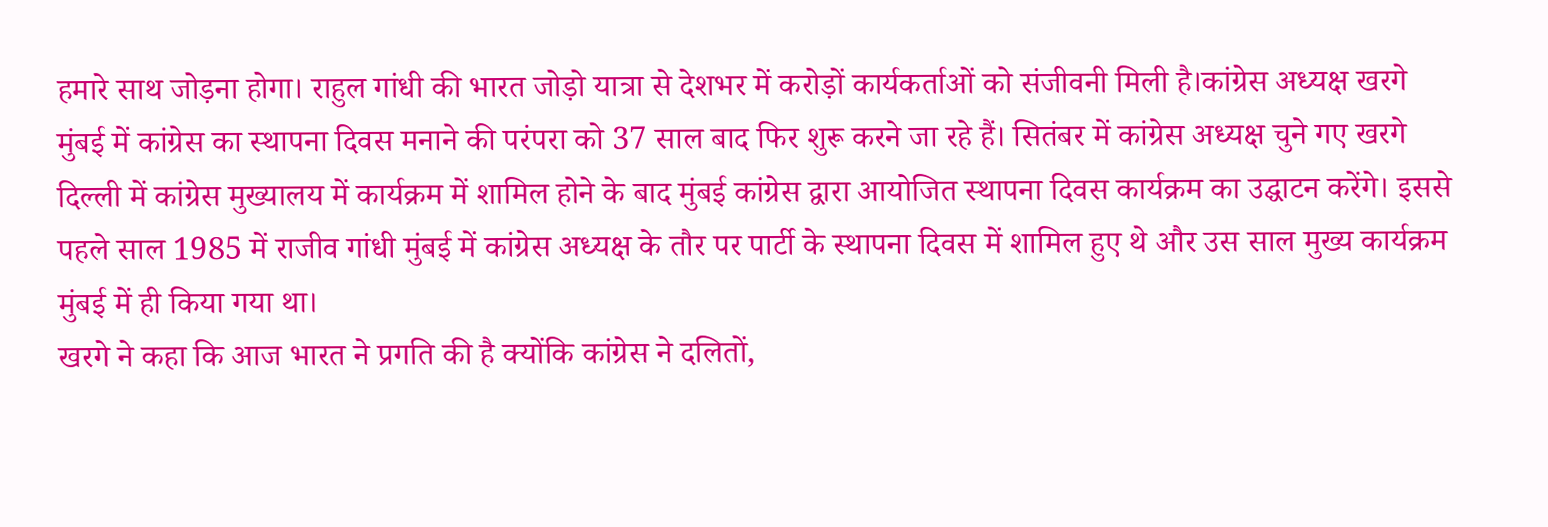हमारे साथ जोड़ना होगा। राहुल गांधी की भारत जोड़ो यात्रा से देशभर में करोड़ों कार्यकर्ताओं को संजीवनी मिली है।कांग्रेस अध्यक्ष खरगे मुंबई में कांग्रेस का स्थापना दिवस मनाने की परंपरा को 37 साल बाद फिर शुरू करने जा रहे हैं। सितंबर में कांग्रेस अध्यक्ष चुने गए खरगे दिल्ली में कांग्रेस मुख्यालय में कार्यक्रम में शामिल होने के बाद मुंबई कांग्रेस द्वारा आयोजित स्थापना दिवस कार्यक्रम का उद्घाटन करेंगे। इससे पहले साल 1985 में राजीव गांधी मुंबई में कांग्रेस अध्यक्ष के तौर पर पार्टी के स्थापना दिवस में शामिल हुए थे और उस साल मुख्य कार्यक्रम मुंबई में ही किया गया था।
खरगे ने कहा कि आज भारत ने प्रगति की है क्योंकि कांग्रेस ने दलितों,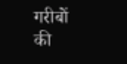गरीबों की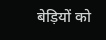बेड़ियों को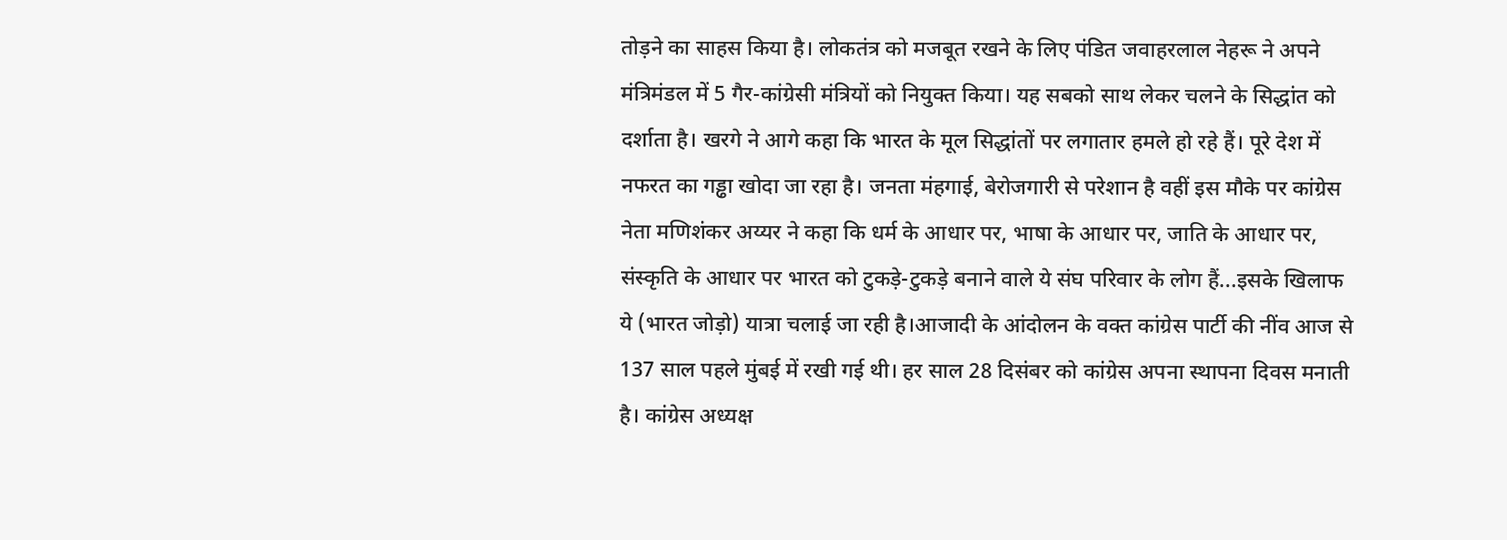तोड़ने का साहस किया है। लोकतंत्र को मजबूत रखने के लिए पंडित जवाहरलाल नेहरू ने अपने मंत्रिमंडल में 5 गैर-कांग्रेसी मंत्रियों को नियुक्त किया। यह सबको साथ लेकर चलने के सिद्धांत को दर्शाता है। खरगे ने आगे कहा कि भारत के मूल सिद्धांतों पर लगातार हमले हो रहे हैं। पूरे देश में नफरत का गड्ढा खोदा जा रहा है। जनता मंहगाई, बेरोजगारी से परेशान है वहीं इस मौके पर कांग्रेस नेता मणिशंकर अय्यर ने कहा कि धर्म के आधार पर, भाषा के आधार पर, जाति के आधार पर, संस्कृति के आधार पर भारत को टुकड़े-टुकड़े बनाने वाले ये संघ परिवार के लोग हैं...इसके खिलाफ ये (भारत जोड़ो) यात्रा चलाई जा रही है।आजादी के आंदोलन के वक्त कांग्रेस पार्टी की नींव आज से 137 साल पहले मुंबई में रखी गई थी। हर साल 28 दिसंबर को कांग्रेस अपना स्थापना दिवस मनाती है। कांग्रेस अध्यक्ष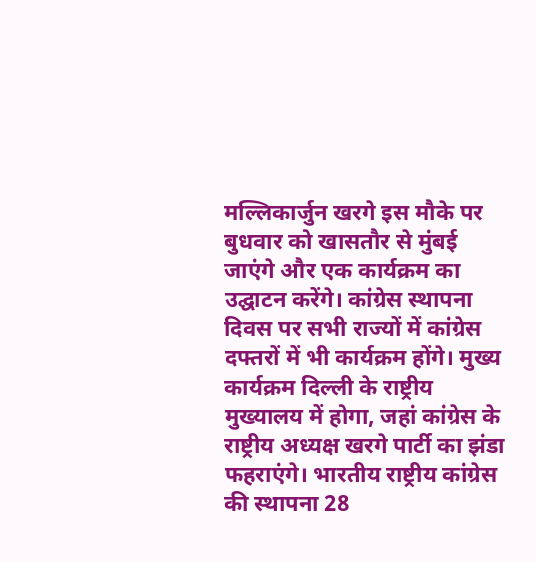मल्लिकार्जुन खरगे इस मौके पर बुधवार को खासतौर से मुंबई जाएंगे और एक कार्यक्रम का उद्घाटन करेंगे। कांग्रेस स्थापना दिवस पर सभी राज्यों में कांग्रेस दफ्तरों में भी कार्यक्रम होंगे। मुख्य कार्यक्रम दिल्ली के राष्ट्रीय मुख्यालय में होगा, जहां कांग्रेस के राष्ट्रीय अध्यक्ष खरगे पार्टी का झंडा फहराएंगे। भारतीय राष्ट्रीय कांग्रेस की स्थापना 28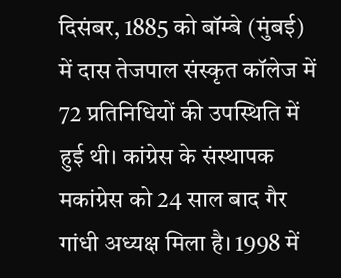दिसंबर, 1885 को बॉम्बे (मुंबई) में दास तेजपाल संस्कृत कॉलेज में 72 प्रतिनिधियों की उपस्थिति में हुई थी। कांग्रेस के संस्थापक मकांग्रेस को 24 साल बाद गैर गांधी अध्यक्ष मिला है। 1998 में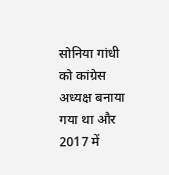सोनिया गांधी को कांग्रेस अध्यक्ष बनाया गया था और 2017 में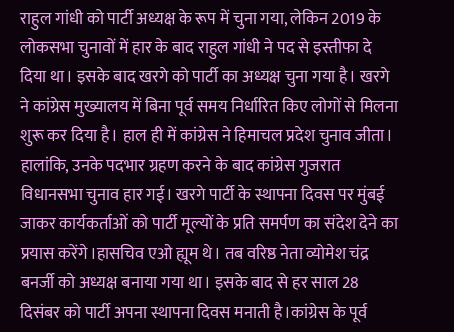राहुल गांधी को पार्टी अध्यक्ष के रूप में चुना गया, लेकिन 2019 के लोकसभा चुनावों में हार के बाद राहुल गांधी ने पद से इस्तीफा दे दिया था। इसके बाद खरगे को पार्टी का अध्यक्ष चुना गया है। खरगे ने कांग्रेस मुख्यालय में बिना पूर्व समय निर्धारित किए लोगों से मिलना शुरू कर दिया है। हाल ही में कांग्रेस ने हिमाचल प्रदेश चुनाव जीता। हालांकि, उनके पदभार ग्रहण करने के बाद कांग्रेस गुजरात विधानसभा चुनाव हार गई। खरगे पार्टी के स्थापना दिवस पर मुंबई जाकर कार्यकर्ताओं को पार्टी मूल्यों के प्रति समर्पण का संदेश देने का प्रयास करेंगे।हासचिव एओ ह्यूम थे। तब वरिष्ठ नेता व्योमेश चंद्र बनर्जी को अध्यक्ष बनाया गया था। इसके बाद से हर साल 28 दिसंबर को पार्टी अपना स्थापना दिवस मनाती है।कांग्रेस के पूर्व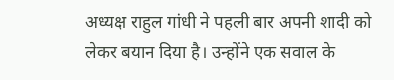अध्यक्ष राहुल गांधी ने पहली बार अपनी शादी को लेकर बयान दिया है। उन्होंने एक सवाल के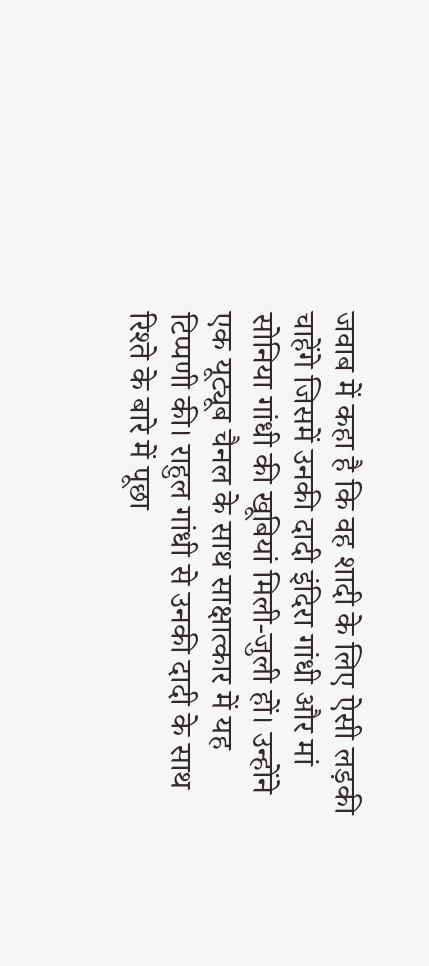जवाब में कहा है कि वह शादी के लिए ऐसी लड़की चाहेंगे जिसमें उनकी दादी इंदिरा गांधी और मां सोनिया गांधी की खूबियां मिली-जुली हों। उन्होंने एक यूट्यूब चैनल के साथ साक्षात्कार में यह टिप्पणी की। राहुल गांधी से उनकी दादी के साथ रिश्ते के बारे में पूछा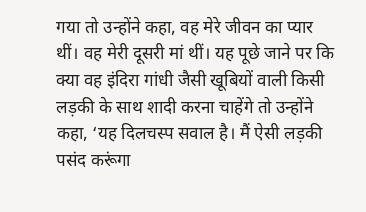गया तो उन्होंने कहा, वह मेरे जीवन का प्यार थीं। वह मेरी दूसरी मां थीं। यह पूछे जाने पर कि क्या वह इंदिरा गांधी जैसी खूबियों वाली किसी लड़की के साथ शादी करना चाहेंगे तो उन्होंने कहा, ‘यह दिलचस्प सवाल है। मैं ऐसी लड़की पसंद करूंगा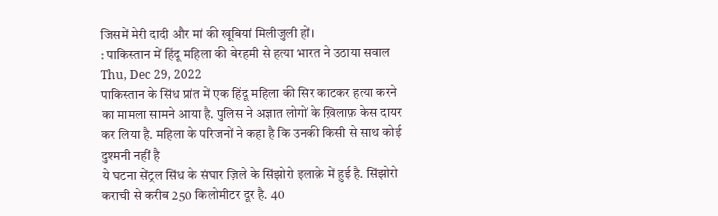जिसमें मेरी दादी और मां की खूबियां मिलीजुली हों।
: पाकिस्तान में हिंदू महिला की बेरहमी से हत्या भारत ने उठाया सवाल
Thu, Dec 29, 2022
पाकिस्तान के सिंध प्रांत में एक हिंदू महिला की सिर काटकर हत्या करने का मामला सामने आया है. पुलिस ने अज्ञात लोगों के ख़िलाफ़ केस दायर कर लिया है. महिला के परिजनों ने कहा है कि उनकी किसी से साथ कोई दुश्मनी नहीं है
ये घटना सेंट्रल सिंध के संघार ज़िले के सिंझोरो इलाक़े में हुई है. सिंझोरो कराची से करीब 250 किलोमीटर दूर है. 40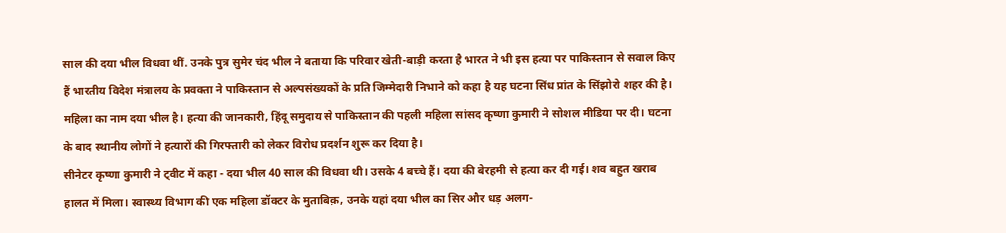साल की दया भील विधवा थीं. उनके पुत्र सुमेर चंद भील ने बताया कि परिवार खेती-बाड़ी करता है भारत ने भी इस हत्या पर पाकिस्तान से सवाल किए हैं भारतीय विदेश मंत्रालय के प्रवक्ता ने पाकिस्तान से अल्पसंख्यकों के प्रति जिम्मेदारी निभाने को कहा है यह घटना सिंध प्रांत के सिंझोरो शहर की है। महिला का नाम दया भील है। हत्या की जानकारी, हिंदू समुदाय से पाकिस्तान की पहली महिला सांसद कृष्णा कुमारी ने सोशल मीडिया पर दी। घटना के बाद स्थानीय लोगों ने हत्यारों की गिरफ्तारी को लेकर विरोध प्रदर्शन शुरू कर दिया है।
सीनेटर कृष्णा कुमारी ने ट्वीट में कहा - दया भील 40 साल की विधवा थी। उसके 4 बच्चे हैं। दया की बेरहमी से हत्या कर दी गई। शव बहुत खराब हालत में मिला। स्वास्थ्य विभाग की एक महिला डॉक्टर के मुताबिक़, उनके यहां दया भील का सिर और धड़ अलग-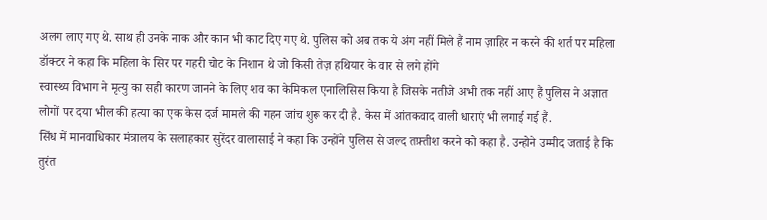अलग लाए गए थे. साथ ही उनके नाक और कान भी काट दिए गए थे. पुलिस को अब तक ये अंग नहीं मिले हैं नाम ज़ाहिर न करने की शर्त पर महिला डॉक्टर ने कहा कि महिला के सिर पर गहरी चोट के निशान थे जो किसी तेज़ हथियार के वार से लगे होंगे
स्वास्थ्य विभाग ने मृत्यु का सही कारण जानने के लिए शव का केमिकल एनालिसिस किया है जिसके नतीजे अभी तक नहीं आए हैं पुलिस ने अज्ञात लोगों पर दया भील की हत्या का एक केस दर्ज मामले की गहन जांच शुरू कर दी है. केस में आंतकवाद वाली धाराएं भी लगाई गई हैं.
सिंध में मानवाधिकार मंत्रालय के सलाहकार सुरेंदर वालासाई ने कहा कि उन्होंने पुलिस से जल्द तफ़्तीश करने को कहा है. उन्होने उम्मीद जताई है कि तुरंत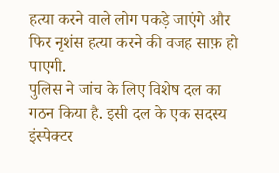हत्या करने वाले लोग पकड़े जाएंगे और फिर नृशंस हत्या करने की वजह साफ़ हो पाएगी.
पुलिस ने जांच के लिए विशेष दल का गठन किया है. इसी दल के एक सदस्य इंस्पेक्टर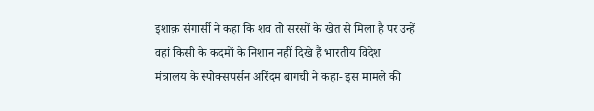इशाक़ संगार्सी ने कहा कि शव तो सरसों के खेत से मिला है पर उन्हें वहां किसी के कदमों के निशान नहीं दिखे हैं भारतीय विदेश मंत्रालय के स्पोक्सपर्सन अरिंदम बागची ने कहा- इस मामले की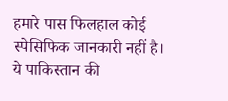हमारे पास फिलहाल कोई स्पेसिफिक जानकारी नहीं है। ये पाकिस्तान की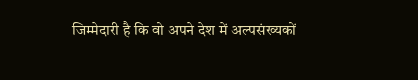जिम्मेदारी है कि वो अपने देश में अल्पसंख्यकों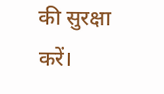की सुरक्षा करें।